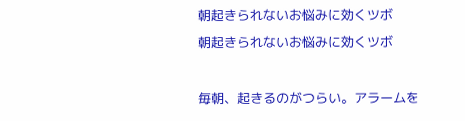朝起きられないお悩みに効くツボ
朝起きられないお悩みに効くツボ

毎朝、起きるのがつらい。アラームを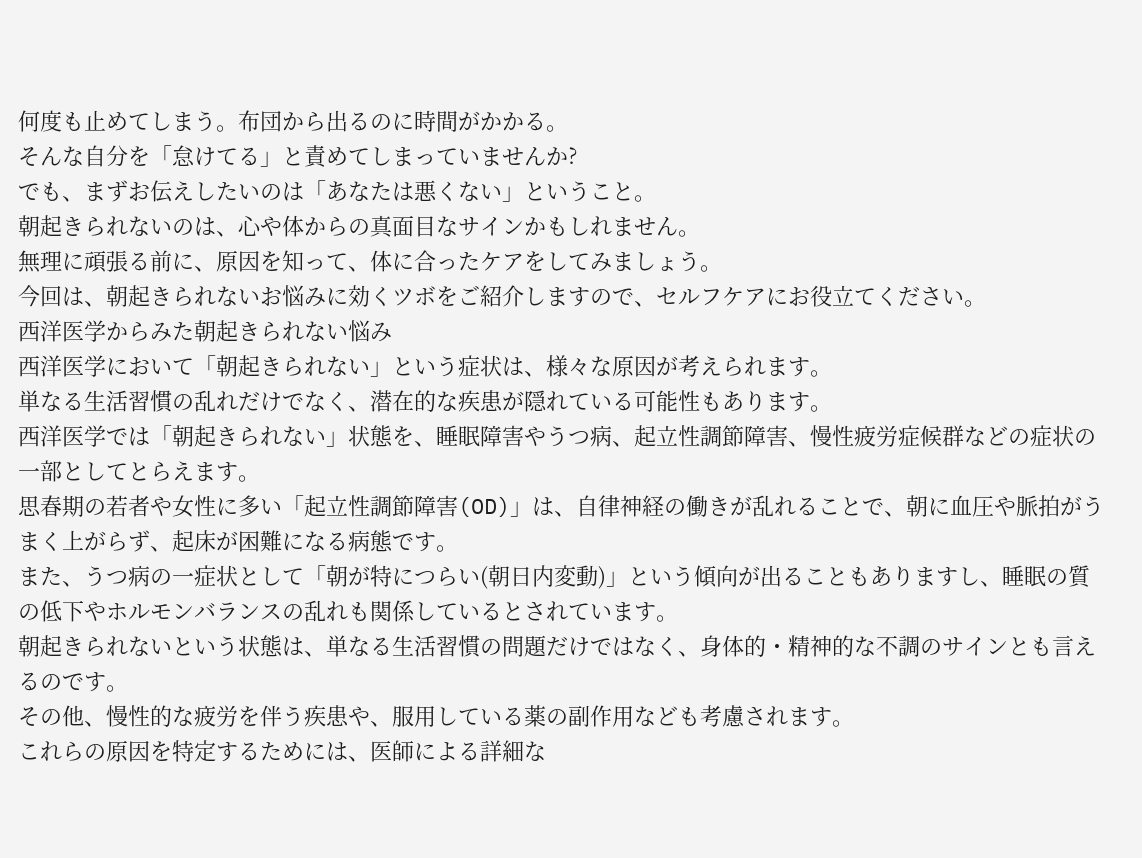何度も止めてしまう。布団から出るのに時間がかかる。
そんな自分を「怠けてる」と責めてしまっていませんか?
でも、まずお伝えしたいのは「あなたは悪くない」ということ。
朝起きられないのは、心や体からの真面目なサインかもしれません。
無理に頑張る前に、原因を知って、体に合ったケアをしてみましょう。
今回は、朝起きられないお悩みに効くツボをご紹介しますので、セルフケアにお役立てください。
西洋医学からみた朝起きられない悩み
西洋医学において「朝起きられない」という症状は、様々な原因が考えられます。
単なる生活習慣の乱れだけでなく、潜在的な疾患が隠れている可能性もあります。
西洋医学では「朝起きられない」状態を、睡眠障害やうつ病、起立性調節障害、慢性疲労症候群などの症状の一部としてとらえます。
思春期の若者や女性に多い「起立性調節障害(OD)」は、自律神経の働きが乱れることで、朝に血圧や脈拍がうまく上がらず、起床が困難になる病態です。
また、うつ病の一症状として「朝が特につらい(朝日内変動)」という傾向が出ることもありますし、睡眠の質の低下やホルモンバランスの乱れも関係しているとされています。
朝起きられないという状態は、単なる生活習慣の問題だけではなく、身体的・精神的な不調のサインとも言えるのです。
その他、慢性的な疲労を伴う疾患や、服用している薬の副作用なども考慮されます。
これらの原因を特定するためには、医師による詳細な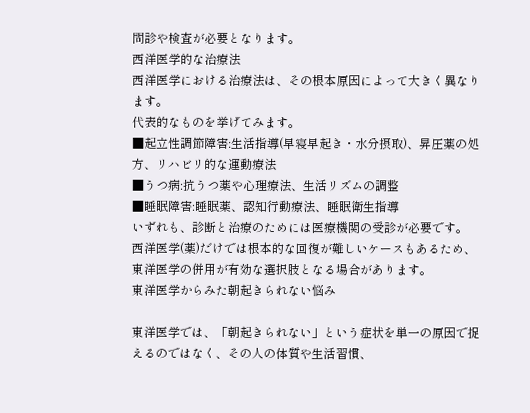問診や検査が必要となります。
西洋医学的な治療法
西洋医学における治療法は、その根本原因によって大きく異なります。
代表的なものを挙げてみます。
■起立性調節障害:生活指導(早寝早起き・水分摂取)、昇圧薬の処方、リハビリ的な運動療法
■うつ病:抗うつ薬や心理療法、生活リズムの調整
■睡眠障害:睡眠薬、認知行動療法、睡眠衛生指導
いずれも、診断と治療のためには医療機関の受診が必要です。
西洋医学(薬)だけでは根本的な回復が難しいケースもあるため、東洋医学の併用が有効な選択肢となる場合があります。
東洋医学からみた朝起きられない悩み

東洋医学では、「朝起きられない」という症状を単一の原因で捉えるのではなく、その人の体質や生活習慣、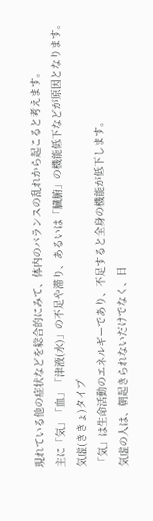現れている他の症状などを総合的にみて、体内のバランスの乱れから起こると考えます。
主に「気」「血」「津液(水)」の不足や滞り、あるいは「臓腑」の機能低下などが原因となります。
気虚(ききょ)タイプ
「気」は生命活動のエネルギーであり、不足すると全身の機能が低下します。
気虚の人は、朝起きられないだけでなく、日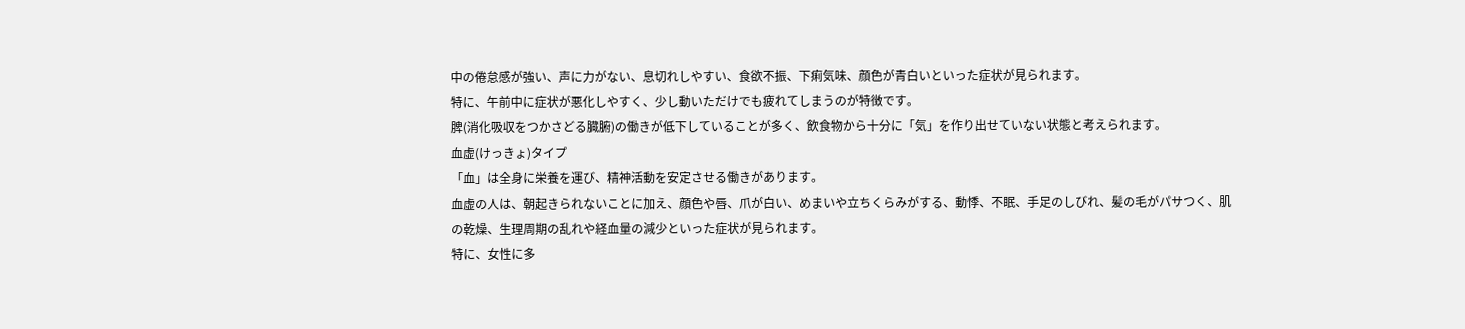中の倦怠感が強い、声に力がない、息切れしやすい、食欲不振、下痢気味、顔色が青白いといった症状が見られます。
特に、午前中に症状が悪化しやすく、少し動いただけでも疲れてしまうのが特徴です。
脾(消化吸収をつかさどる臓腑)の働きが低下していることが多く、飲食物から十分に「気」を作り出せていない状態と考えられます。
血虚(けっきょ)タイプ
「血」は全身に栄養を運び、精神活動を安定させる働きがあります。
血虚の人は、朝起きられないことに加え、顔色や唇、爪が白い、めまいや立ちくらみがする、動悸、不眠、手足のしびれ、髪の毛がパサつく、肌の乾燥、生理周期の乱れや経血量の減少といった症状が見られます。
特に、女性に多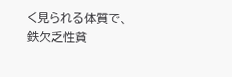く見られる体質で、鉄欠乏性貧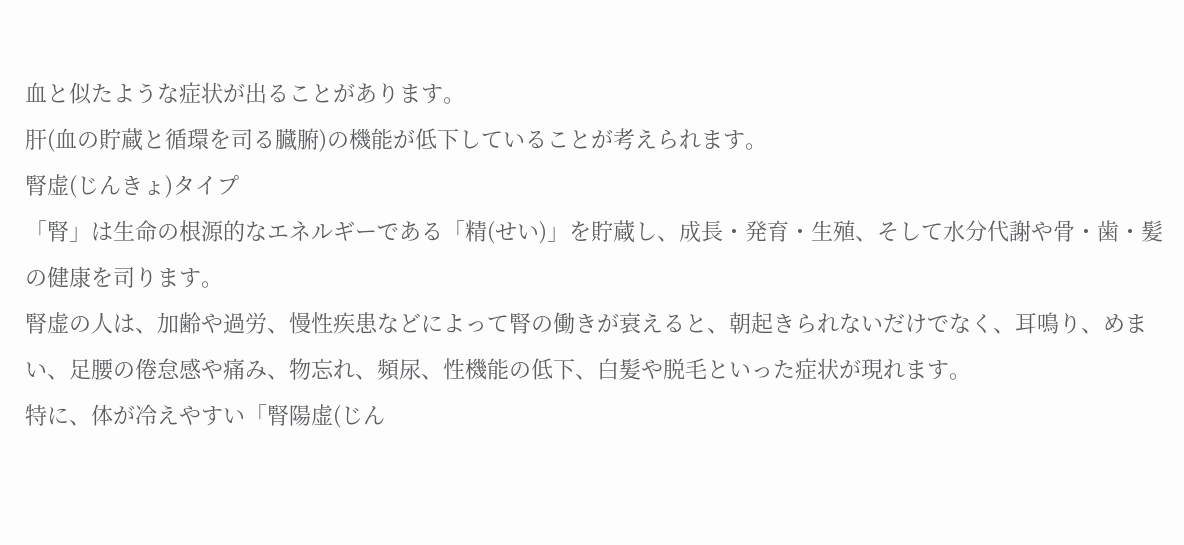血と似たような症状が出ることがあります。
肝(血の貯蔵と循環を司る臓腑)の機能が低下していることが考えられます。
腎虚(じんきょ)タイプ
「腎」は生命の根源的なエネルギーである「精(せい)」を貯蔵し、成長・発育・生殖、そして水分代謝や骨・歯・髪の健康を司ります。
腎虚の人は、加齢や過労、慢性疾患などによって腎の働きが衰えると、朝起きられないだけでなく、耳鳴り、めまい、足腰の倦怠感や痛み、物忘れ、頻尿、性機能の低下、白髪や脱毛といった症状が現れます。
特に、体が冷えやすい「腎陽虚(じん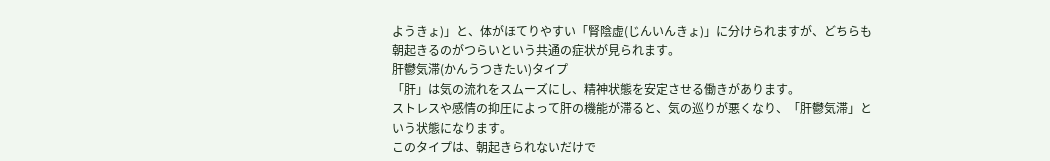ようきょ)」と、体がほてりやすい「腎陰虚(じんいんきょ)」に分けられますが、どちらも朝起きるのがつらいという共通の症状が見られます。
肝鬱気滞(かんうつきたい)タイプ
「肝」は気の流れをスムーズにし、精神状態を安定させる働きがあります。
ストレスや感情の抑圧によって肝の機能が滞ると、気の巡りが悪くなり、「肝鬱気滞」という状態になります。
このタイプは、朝起きられないだけで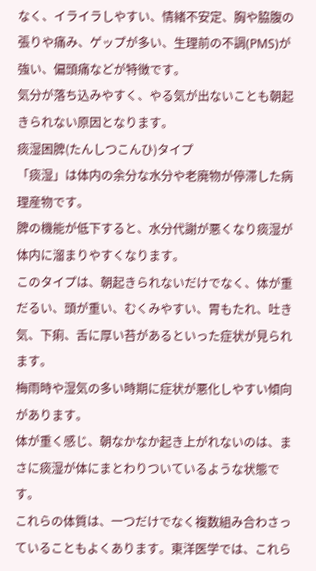なく、イライラしやすい、情緒不安定、胸や脇腹の張りや痛み、ゲップが多い、生理前の不調(PMS)が強い、偏頭痛などが特徴です。
気分が落ち込みやすく、やる気が出ないことも朝起きられない原因となります。
痰湿困脾(たんしつこんひ)タイプ
「痰湿」は体内の余分な水分や老廃物が停滞した病理産物です。
脾の機能が低下すると、水分代謝が悪くなり痰湿が体内に溜まりやすくなります。
このタイプは、朝起きられないだけでなく、体が重だるい、頭が重い、むくみやすい、胃もたれ、吐き気、下痢、舌に厚い苔があるといった症状が見られます。
梅雨時や湿気の多い時期に症状が悪化しやすい傾向があります。
体が重く感じ、朝なかなか起き上がれないのは、まさに痰湿が体にまとわりついているような状態です。
これらの体質は、一つだけでなく複数組み合わさっていることもよくあります。東洋医学では、これら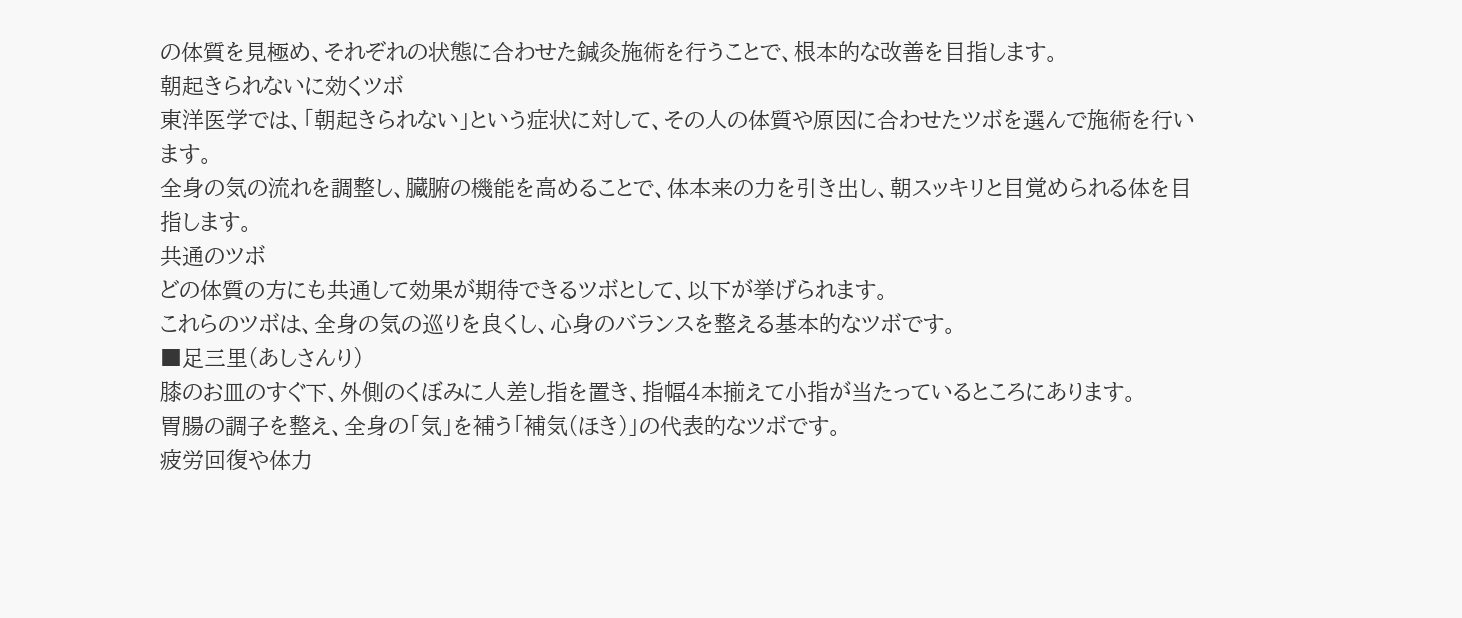の体質を見極め、それぞれの状態に合わせた鍼灸施術を行うことで、根本的な改善を目指します。
朝起きられないに効くツボ
東洋医学では、「朝起きられない」という症状に対して、その人の体質や原因に合わせたツボを選んで施術を行います。
全身の気の流れを調整し、臓腑の機能を高めることで、体本来の力を引き出し、朝スッキリと目覚められる体を目指します。
共通のツボ
どの体質の方にも共通して効果が期待できるツボとして、以下が挙げられます。
これらのツボは、全身の気の巡りを良くし、心身のバランスを整える基本的なツボです。
■足三里(あしさんり)
膝のお皿のすぐ下、外側のくぼみに人差し指を置き、指幅4本揃えて小指が当たっているところにあります。
胃腸の調子を整え、全身の「気」を補う「補気(ほき)」の代表的なツボです。
疲労回復や体力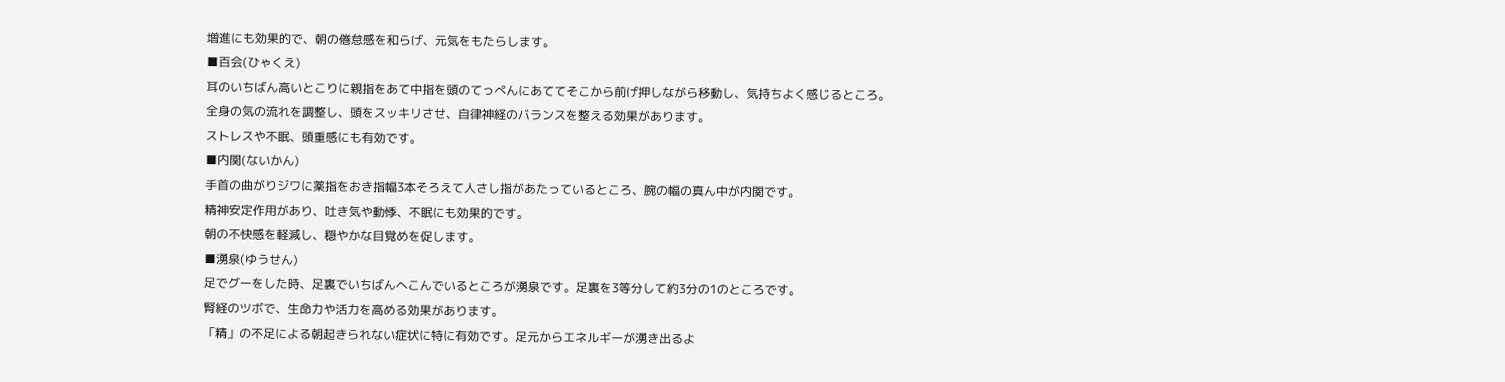増進にも効果的で、朝の倦怠感を和らげ、元気をもたらします。
■百会(ひゃくえ)
耳のいちばん高いとこりに親指をあて中指を頭のてっぺんにあててそこから前げ押しながら移動し、気持ちよく感じるところ。
全身の気の流れを調整し、頭をスッキリさせ、自律神経のバランスを整える効果があります。
ストレスや不眠、頭重感にも有効です。
■内関(ないかん)
手首の曲がりジワに薬指をおき指幅3本そろえて人さし指があたっているところ、腕の幅の真ん中が内関です。
精神安定作用があり、吐き気や動悸、不眠にも効果的です。
朝の不快感を軽減し、穏やかな目覚めを促します。
■湧泉(ゆうせん)
足でグーをした時、足裏でいちばんへこんでいるところが湧泉です。足裏を3等分して約3分の1のところです。
腎経のツボで、生命力や活力を高める効果があります。
「精」の不足による朝起きられない症状に特に有効です。足元からエネルギーが湧き出るよ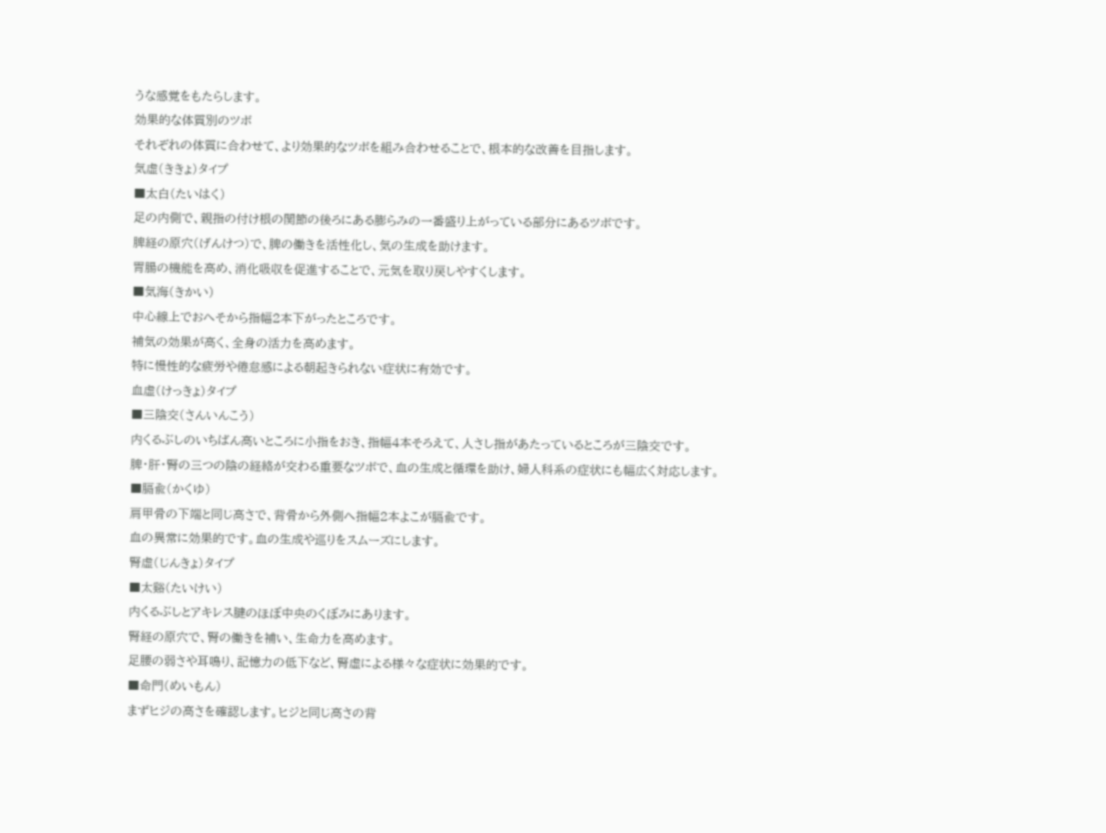うな感覚をもたらします。
効果的な体質別のツボ
それぞれの体質に合わせて、より効果的なツボを組み合わせることで、根本的な改善を目指します。
気虚(ききょ)タイプ
■太白(たいはく)
足の内側で、親指の付け根の関節の後ろにある膨らみの一番盛り上がっている部分にあるツボです。
脾経の原穴(げんけつ)で、脾の働きを活性化し、気の生成を助けます。
胃腸の機能を高め、消化吸収を促進することで、元気を取り戻しやすくします。
■気海(きかい)
中心線上でおへそから指幅2本下がったところです。
補気の効果が高く、全身の活力を高めます。
特に慢性的な疲労や倦怠感による朝起きられない症状に有効です。
血虚(けっきょ)タイプ
■三陰交(さんいんこう)
内くるぶしのいちばん高いところに小指をおき、指幅4本そろえて、人さし指があたっているところが三陰交です。
脾・肝・腎の三つの陰の経絡が交わる重要なツボで、血の生成と循環を助け、婦人科系の症状にも幅広く対応します。
■膈兪(かくゆ)
肩甲骨の下端と同じ高さで、背骨から外側へ指幅2本よこが膈兪です。
血の異常に効果的です。血の生成や巡りをスムーズにします。
腎虚(じんきょ)タイプ
■太谿(たいけい)
内くるぶしとアキレス腱のほぼ中央のくぼみにあります。
腎経の原穴で、腎の働きを補い、生命力を高めます。
足腰の弱さや耳鳴り、記憶力の低下など、腎虚による様々な症状に効果的です。
■命門(めいもん)
まずヒジの高さを確認します。ヒジと同じ高さの背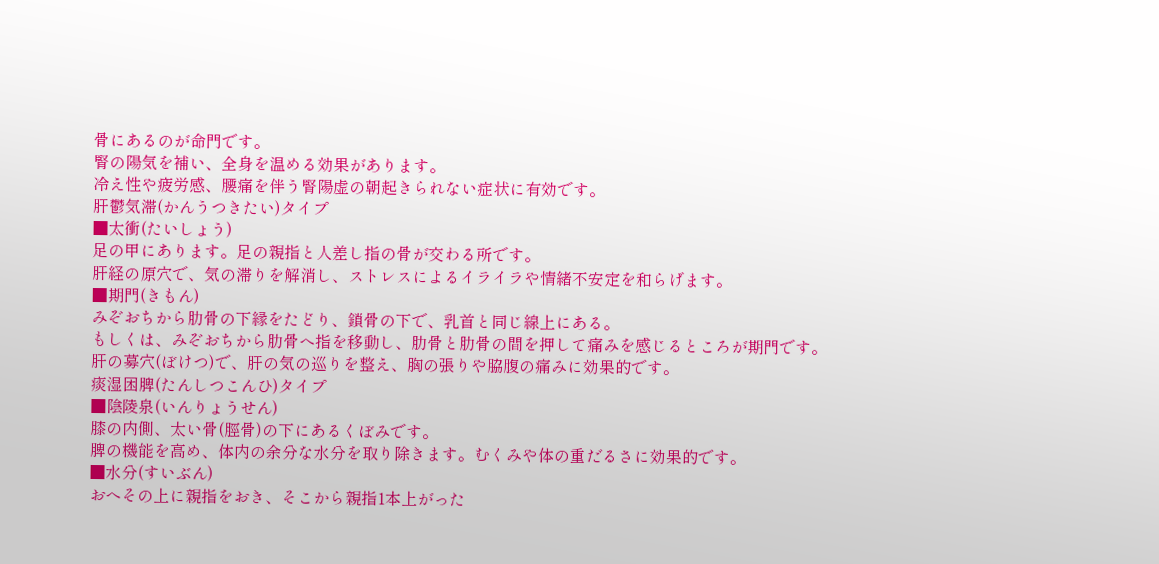骨にあるのが命門です。
腎の陽気を補い、全身を温める効果があります。
冷え性や疲労感、腰痛を伴う腎陽虚の朝起きられない症状に有効です。
肝鬱気滞(かんうつきたい)タイプ
■太衝(たいしょう)
足の甲にあります。足の親指と人差し指の骨が交わる所です。
肝経の原穴で、気の滞りを解消し、ストレスによるイライラや情緒不安定を和らげます。
■期門(きもん)
みぞおちから肋骨の下縁をたどり、鎖骨の下で、乳首と同じ線上にある。
もしくは、みぞおちから肋骨へ指を移動し、肋骨と肋骨の間を押して痛みを感じるところが期門です。
肝の募穴(ぼけつ)で、肝の気の巡りを整え、胸の張りや脇腹の痛みに効果的です。
痰湿困脾(たんしつこんひ)タイプ
■陰陵泉(いんりょうせん)
膝の内側、太い骨(脛骨)の下にあるくぼみです。
脾の機能を高め、体内の余分な水分を取り除きます。むくみや体の重だるさに効果的です。
■水分(すいぶん)
おへその上に親指をおき、そこから親指1本上がった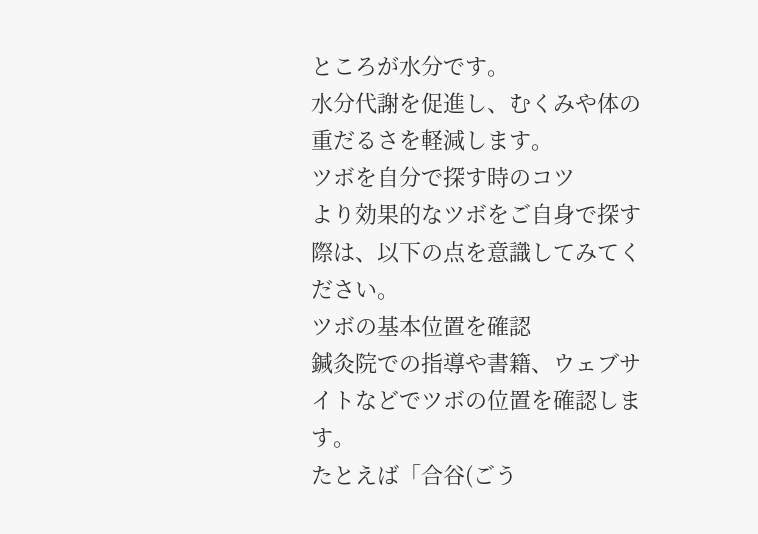ところが水分です。
水分代謝を促進し、むくみや体の重だるさを軽減します。
ツボを自分で探す時のコツ
より効果的なツボをご自身で探す際は、以下の点を意識してみてください。
ツボの基本位置を確認
鍼灸院での指導や書籍、ウェブサイトなどでツボの位置を確認します。
たとえば「合谷(ごう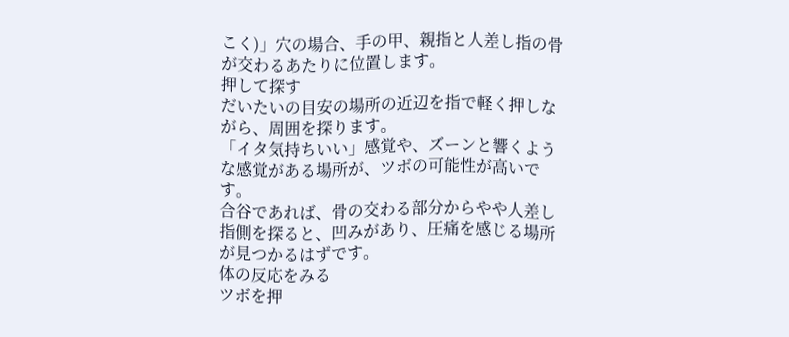こく)」穴の場合、手の甲、親指と人差し指の骨が交わるあたりに位置します。
押して探す
だいたいの目安の場所の近辺を指で軽く押しながら、周囲を探ります。
「イタ気持ちいい」感覚や、ズーンと響くような感覚がある場所が、ツボの可能性が高いです。
合谷であれば、骨の交わる部分からやや人差し指側を探ると、凹みがあり、圧痛を感じる場所が見つかるはずです。
体の反応をみる
ツボを押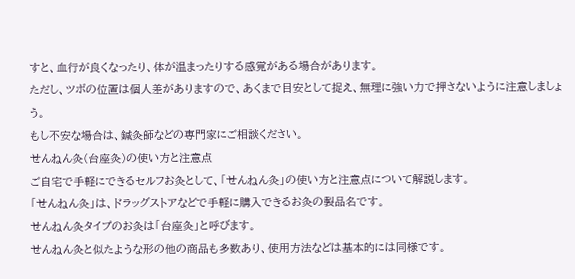すと、血行が良くなったり、体が温まったりする感覚がある場合があります。
ただし、ツボの位置は個人差がありますので、あくまで目安として捉え、無理に強い力で押さないように注意しましょう。
もし不安な場合は、鍼灸師などの専門家にご相談ください。
せんねん灸(台座灸)の使い方と注意点
ご自宅で手軽にできるセルフお灸として、「せんねん灸」の使い方と注意点について解説します。
「せんねん灸」は、ドラッグストアなどで手軽に購入できるお灸の製品名です。
せんねん灸タイプのお灸は「台座灸」と呼びます。
せんねん灸と似たような形の他の商品も多数あり、使用方法などは基本的には同様です。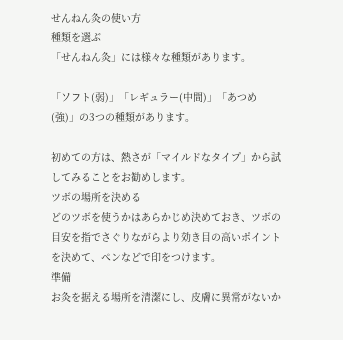せんねん灸の使い方
種類を選ぶ
「せんねん灸」には様々な種類があります。

「ソフト(弱)」「レギュラー(中間)」「あつめ(強)」の3つの種類があります。

初めての方は、熱さが「マイルドなタイプ」から試してみることをお勧めします。
ツボの場所を決める
どのツボを使うかはあらかじめ決めておき、ツボの目安を指でさぐりながらより効き目の高いポイントを決めて、ペンなどで印をつけます。
準備
お灸を据える場所を清潔にし、皮膚に異常がないか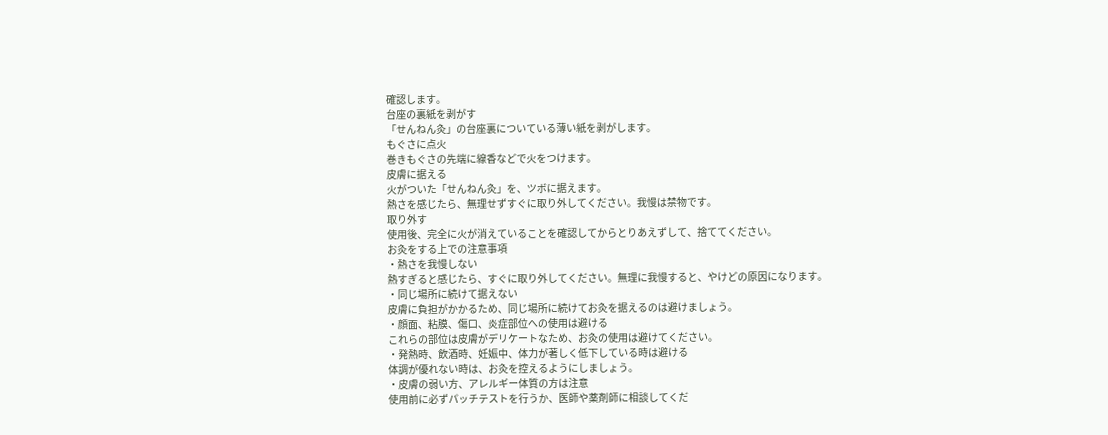確認します。
台座の裏紙を剥がす
「せんねん灸」の台座裏についている薄い紙を剥がします。
もぐさに点火
巻きもぐさの先端に線香などで火をつけます。
皮膚に据える
火がついた「せんねん灸」を、ツボに据えます。
熱さを感じたら、無理せずすぐに取り外してください。我慢は禁物です。
取り外す
使用後、完全に火が消えていることを確認してからとりあえずして、捨ててください。
お灸をする上での注意事項
・熱さを我慢しない
熱すぎると感じたら、すぐに取り外してください。無理に我慢すると、やけどの原因になります。
・同じ場所に続けて据えない
皮膚に負担がかかるため、同じ場所に続けてお灸を据えるのは避けましょう。
・顔面、粘膜、傷口、炎症部位への使用は避ける
これらの部位は皮膚がデリケートなため、お灸の使用は避けてください。
・発熱時、飲酒時、妊娠中、体力が著しく低下している時は避ける
体調が優れない時は、お灸を控えるようにしましょう。
・皮膚の弱い方、アレルギー体質の方は注意
使用前に必ずパッチテストを行うか、医師や薬剤師に相談してくだ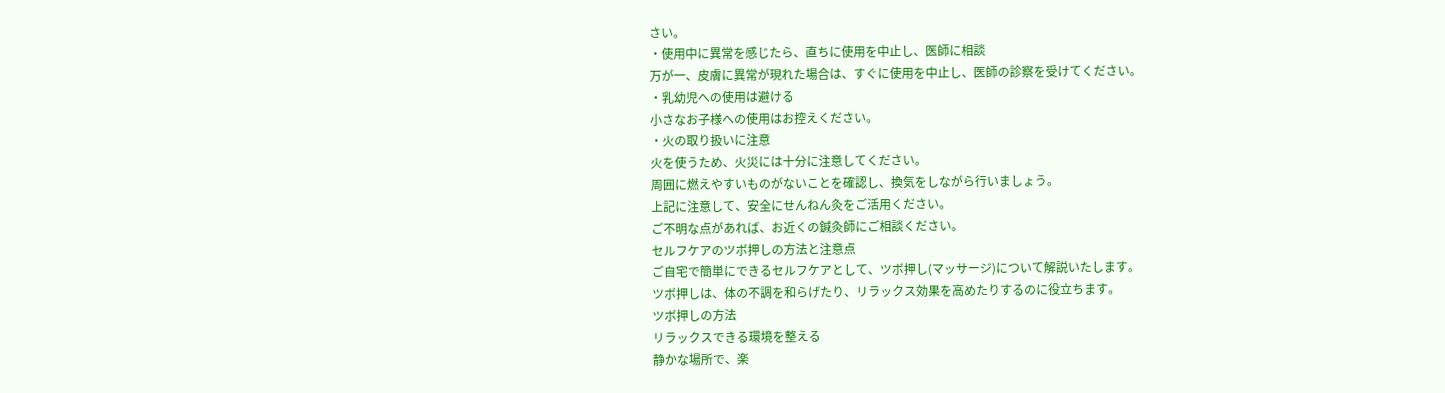さい。
・使用中に異常を感じたら、直ちに使用を中止し、医師に相談
万が一、皮膚に異常が現れた場合は、すぐに使用を中止し、医師の診察を受けてください。
・乳幼児への使用は避ける
小さなお子様への使用はお控えください。
・火の取り扱いに注意
火を使うため、火災には十分に注意してください。
周囲に燃えやすいものがないことを確認し、換気をしながら行いましょう。
上記に注意して、安全にせんねん灸をご活用ください。
ご不明な点があれば、お近くの鍼灸師にご相談ください。
セルフケアのツボ押しの方法と注意点
ご自宅で簡単にできるセルフケアとして、ツボ押し(マッサージ)について解説いたします。
ツボ押しは、体の不調を和らげたり、リラックス効果を高めたりするのに役立ちます。
ツボ押しの方法
リラックスできる環境を整える
静かな場所で、楽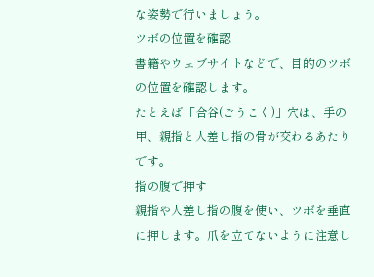な姿勢で行いましょう。
ツボの位置を確認
書籍やウェブサイトなどで、目的のツボの位置を確認します。
たとえば「合谷(ごうこく)」穴は、手の甲、親指と人差し指の骨が交わるあたりです。
指の腹で押す
親指や人差し指の腹を使い、ツボを垂直に押します。爪を立てないように注意し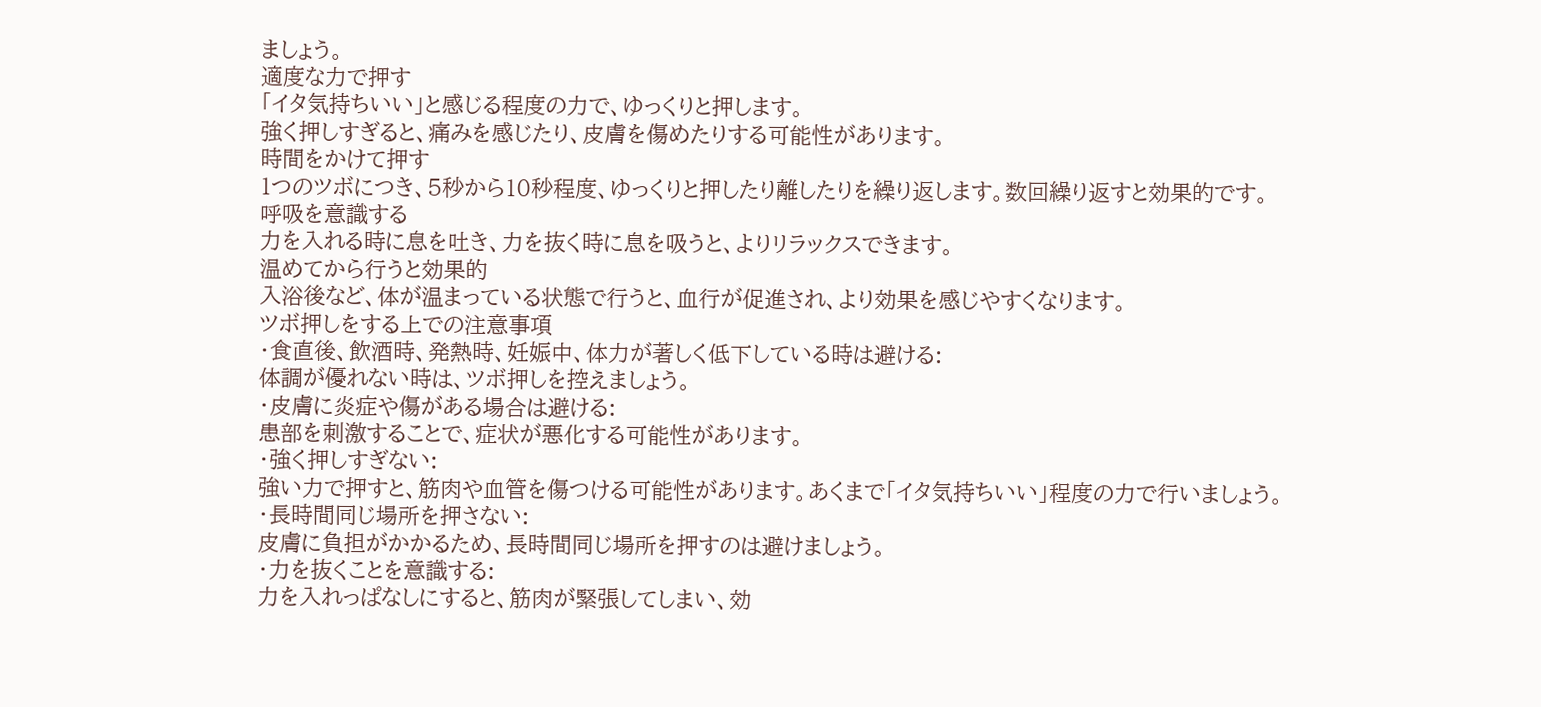ましょう。
適度な力で押す
「イタ気持ちいい」と感じる程度の力で、ゆっくりと押します。
強く押しすぎると、痛みを感じたり、皮膚を傷めたりする可能性があります。
時間をかけて押す
1つのツボにつき、5秒から10秒程度、ゆっくりと押したり離したりを繰り返します。数回繰り返すと効果的です。
呼吸を意識する
力を入れる時に息を吐き、力を抜く時に息を吸うと、よりリラックスできます。
温めてから行うと効果的
入浴後など、体が温まっている状態で行うと、血行が促進され、より効果を感じやすくなります。
ツボ押しをする上での注意事項
・食直後、飲酒時、発熱時、妊娠中、体力が著しく低下している時は避ける:
体調が優れない時は、ツボ押しを控えましょう。
・皮膚に炎症や傷がある場合は避ける:
患部を刺激することで、症状が悪化する可能性があります。
・強く押しすぎない:
強い力で押すと、筋肉や血管を傷つける可能性があります。あくまで「イタ気持ちいい」程度の力で行いましょう。
・長時間同じ場所を押さない:
皮膚に負担がかかるため、長時間同じ場所を押すのは避けましょう。
・力を抜くことを意識する:
力を入れっぱなしにすると、筋肉が緊張してしまい、効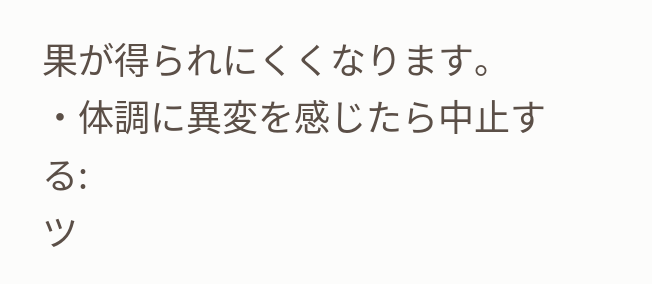果が得られにくくなります。
・体調に異変を感じたら中止する:
ツ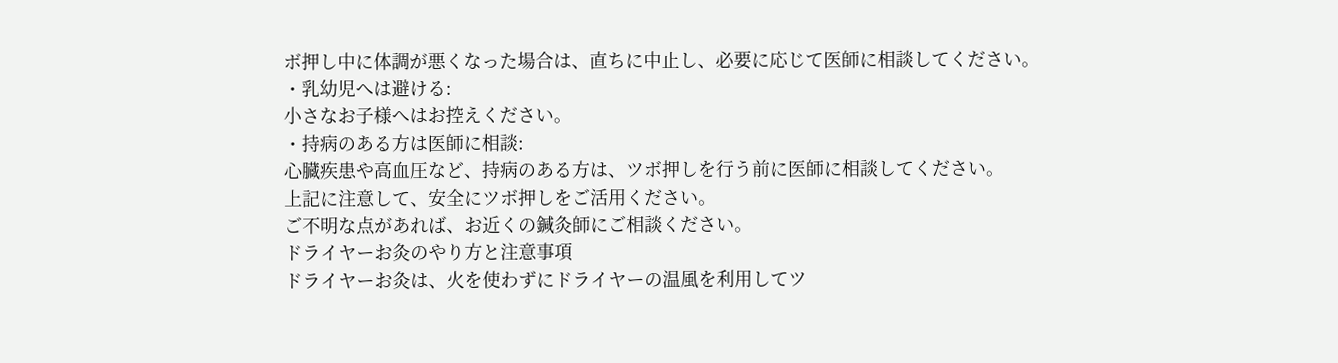ボ押し中に体調が悪くなった場合は、直ちに中止し、必要に応じて医師に相談してください。
・乳幼児へは避ける:
小さなお子様へはお控えください。
・持病のある方は医師に相談:
心臓疾患や高血圧など、持病のある方は、ツボ押しを行う前に医師に相談してください。
上記に注意して、安全にツボ押しをご活用ください。
ご不明な点があれば、お近くの鍼灸師にご相談ください。
ドライヤーお灸のやり方と注意事項
ドライヤーお灸は、火を使わずにドライヤーの温風を利用してツ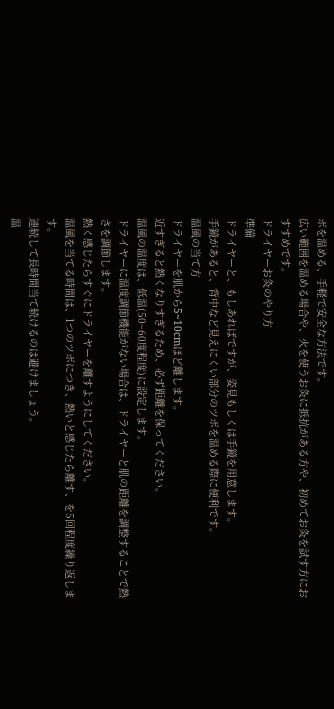ボを温める、手軽で安全な方法です。
広い範囲を温める場合や、火を使うお灸に抵抗がある方や、初めてお灸を試す方におすすめです。
ドライヤーお灸のやり方
準備
ドライヤーと、もしあればですが、姿見もしくは手鏡を用意します。
手鏡があると、背中など見えにくい部分のツボを温める際に便利です。
温風の当て方
ドライヤーを肌から5~10cmほど離します。
近すぎると熱くなりすぎるため、必ず距離を保ってください。
温風の温度は、低温(50~60度程度)に設定します。
ドライヤーに温度調節機能がない場合は、ドライヤーと肌の距離を調整することで熱さを調節します。
熱く感じたらすぐにドライヤーを離すようにしてください。
温風を当てる時間は、1つのツボにつき、熱いと感じたら離す、を5回程度繰り返します。
連続して長時間当て続けるのは避けましょう。
温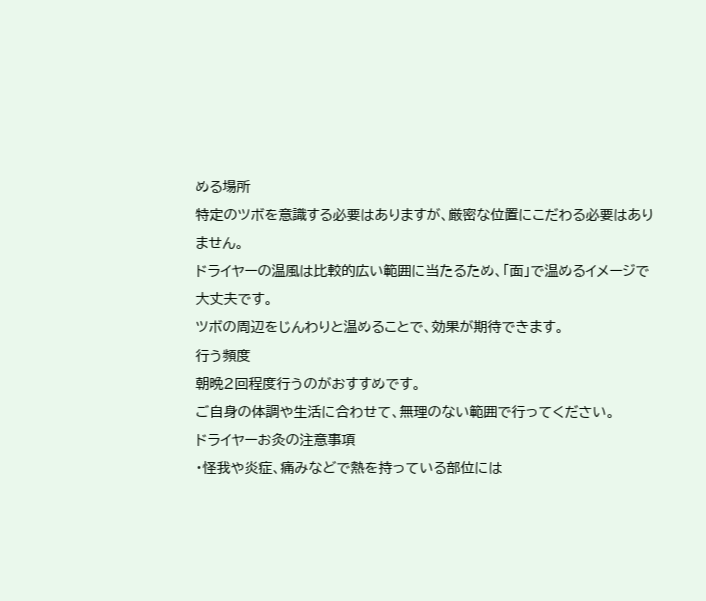める場所
特定のツボを意識する必要はありますが、厳密な位置にこだわる必要はありません。
ドライヤーの温風は比較的広い範囲に当たるため、「面」で温めるイメージで大丈夫です。
ツボの周辺をじんわりと温めることで、効果が期待できます。
行う頻度
朝晩2回程度行うのがおすすめです。
ご自身の体調や生活に合わせて、無理のない範囲で行ってください。
ドライヤーお灸の注意事項
・怪我や炎症、痛みなどで熱を持っている部位には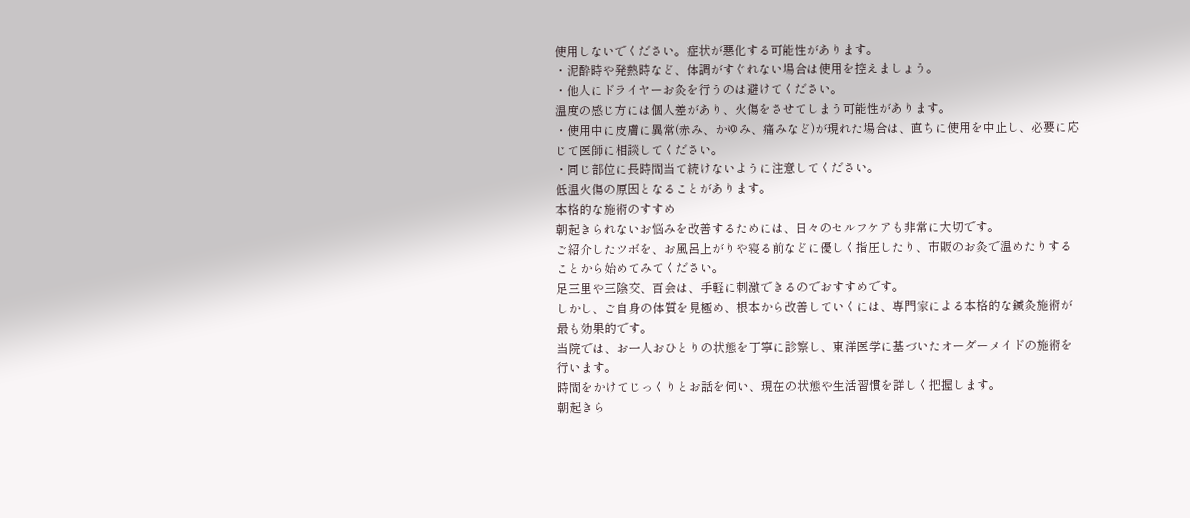使用しないでください。症状が悪化する可能性があります。
・泥酔時や発熱時など、体調がすぐれない場合は使用を控えましょう。
・他人にドライヤーお灸を行うのは避けてください。
温度の感じ方には個人差があり、火傷をさせてしまう可能性があります。
・使用中に皮膚に異常(赤み、かゆみ、痛みなど)が現れた場合は、直ちに使用を中止し、必要に応じて医師に相談してください。
・同じ部位に長時間当て続けないように注意してください。
低温火傷の原因となることがあります。
本格的な施術のすすめ
朝起きられないお悩みを改善するためには、日々のセルフケアも非常に大切です。
ご紹介したツボを、お風呂上がりや寝る前などに優しく指圧したり、市販のお灸で温めたりすることから始めてみてください。
足三里や三陰交、百会は、手軽に刺激できるのでおすすめです。
しかし、ご自身の体質を見極め、根本から改善していくには、専門家による本格的な鍼灸施術が最も効果的です。
当院では、お一人おひとりの状態を丁寧に診察し、東洋医学に基づいたオーダーメイドの施術を行います。
時間をかけてじっくりとお話を伺い、現在の状態や生活習慣を詳しく把握します。
朝起きら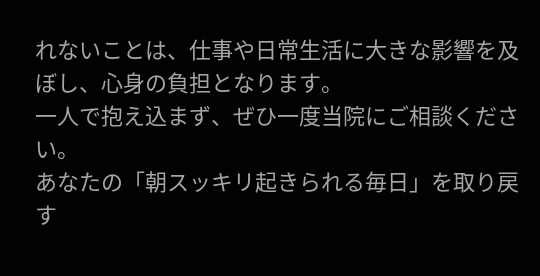れないことは、仕事や日常生活に大きな影響を及ぼし、心身の負担となります。
一人で抱え込まず、ぜひ一度当院にご相談ください。
あなたの「朝スッキリ起きられる毎日」を取り戻す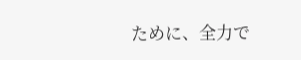ために、全力で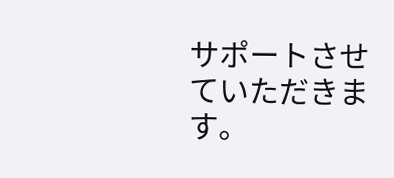サポートさせていただきます。